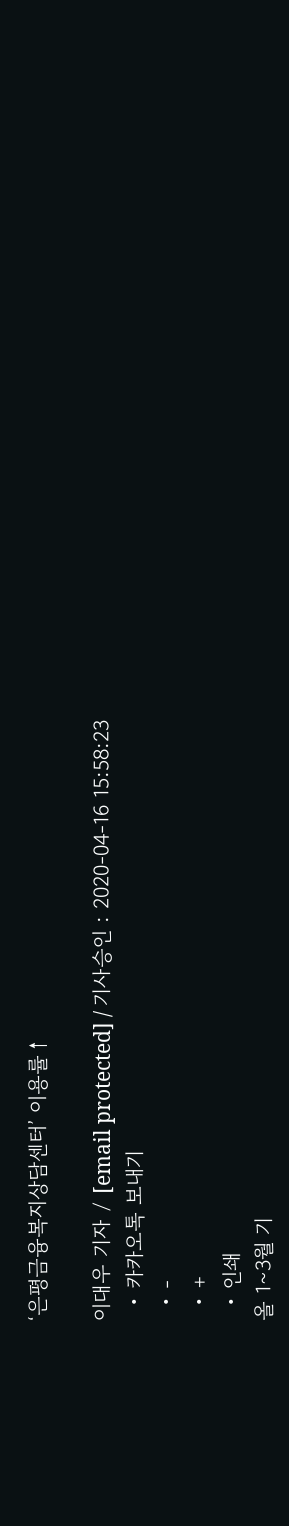‘은평금융복지상담센터’ 이용률↑

이대우 기자 / [email protected] / 기사승인 : 2020-04-16 15:58:23
  • 카카오톡 보내기
  • -
  • +
  • 인쇄
올 1~3월 기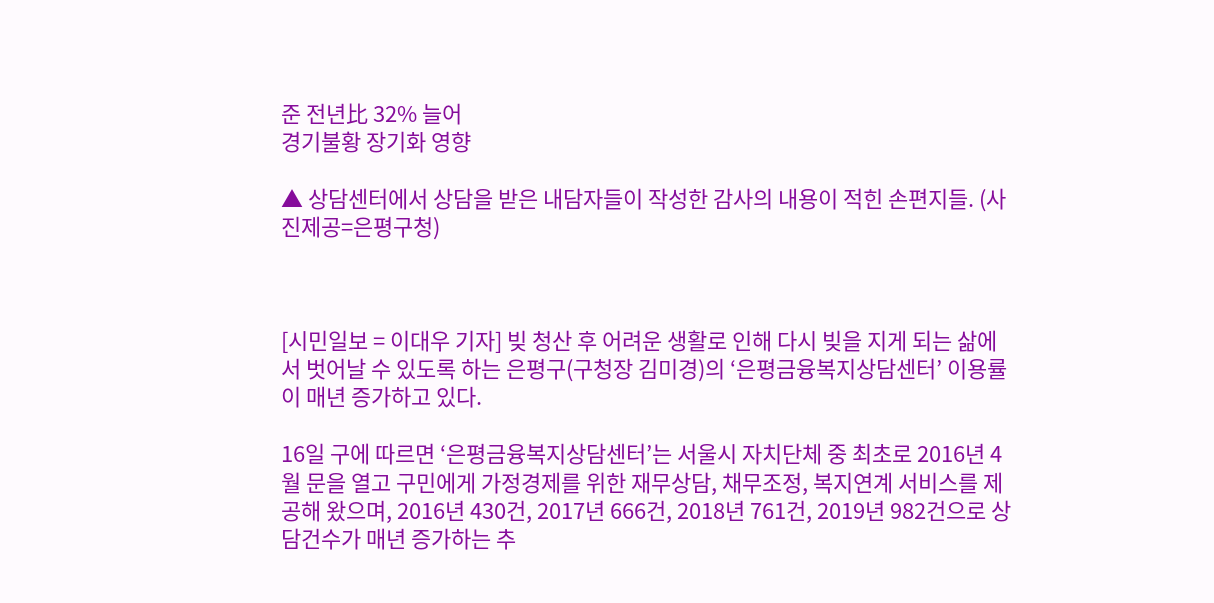준 전년比 32% 늘어
경기불황 장기화 영향

▲ 상담센터에서 상담을 받은 내담자들이 작성한 감사의 내용이 적힌 손편지들. (사진제공=은평구청)



[시민일보 = 이대우 기자] 빚 청산 후 어려운 생활로 인해 다시 빚을 지게 되는 삶에서 벗어날 수 있도록 하는 은평구(구청장 김미경)의 ‘은평금융복지상담센터’ 이용률이 매년 증가하고 있다.

16일 구에 따르면 ‘은평금융복지상담센터’는 서울시 자치단체 중 최초로 2016년 4월 문을 열고 구민에게 가정경제를 위한 재무상담, 채무조정, 복지연계 서비스를 제공해 왔으며, 2016년 430건, 2017년 666건, 2018년 761건, 2019년 982건으로 상담건수가 매년 증가하는 추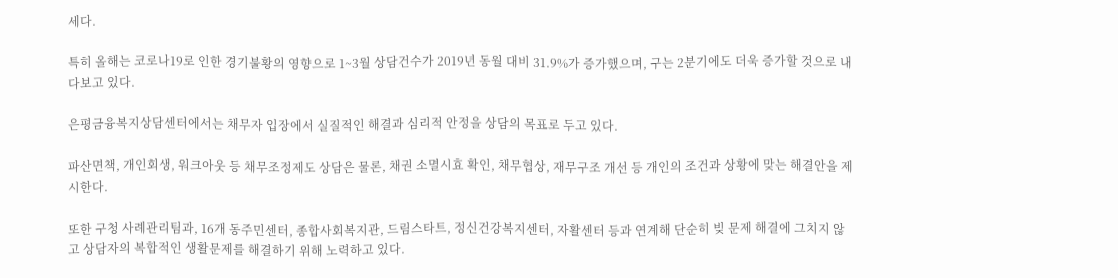세다.

특히 올해는 코로나19로 인한 경기불황의 영향으로 1~3월 상담건수가 2019년 동월 대비 31.9%가 증가했으며, 구는 2분기에도 더욱 증가할 것으로 내다보고 있다.

은평금융복지상담센터에서는 채무자 입장에서 실질적인 해결과 심리적 안정을 상담의 목표로 두고 있다.

파산면책, 개인회생, 워크아웃 등 채무조정제도 상담은 물론, 채권 소멸시효 확인, 채무협상, 재무구조 개선 등 개인의 조건과 상황에 맞는 해결안을 제시한다.

또한 구청 사례관리팀과, 16개 동주민센터, 종합사회복지관, 드림스타트, 정신건강복지센터, 자활센터 등과 연계해 단순히 빚 문제 해결에 그치지 않고 상담자의 복합적인 생활문제를 해결하기 위해 노력하고 있다.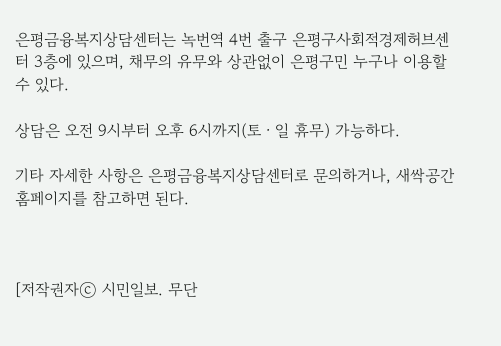은평금융복지상담센터는 녹번역 4번 출구 은평구사회적경제허브센터 3층에 있으며, 채무의 유무와 상관없이 은평구민 누구나 이용할 수 있다.

상담은 오전 9시부터 오후 6시까지(토ㆍ일 휴무) 가능하다.

기타 자세한 사항은 은평금융복지상담센터로 문의하거나, 새싹공간홈페이지를 참고하면 된다.



[저작권자ⓒ 시민일보. 무단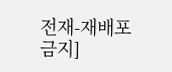전재-재배포 금지]